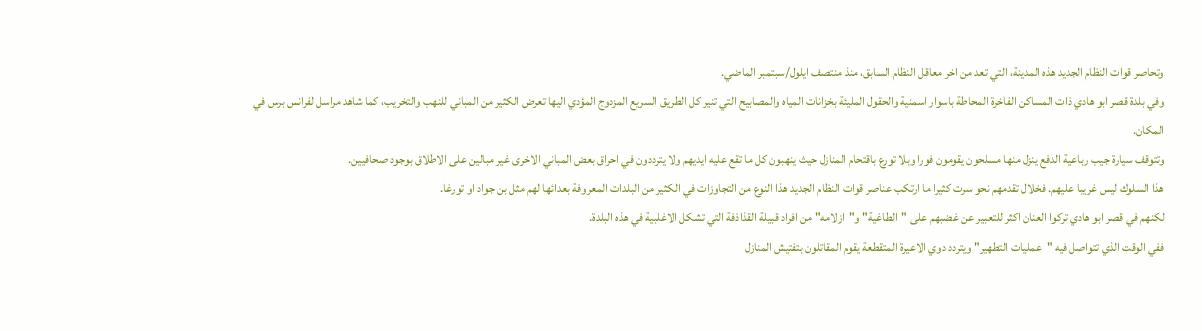وتحاصر قوات النظام الجديد هذه المدينة، التي تعد من اخر معاقل النظام السابق، منذ منتصف ايلول/سبتمبر الماضي.
وفي بلدة قصر ابو هادي ذات المساكن الفاخرة المحاطة باسوار اسمنية والحقول المليئة بخزانات المياه والمصابيح التي تنير كل الطريق السريع المزدوج المؤدي اليها تعرض الكثير من المباني للنهب والتخريب، كما شاهد مراسل لفرانس برس في المكان.
وتتوقف سيارة جيب رباعية الدفع ينزل منها مسلحون يقومون فورا وبلا تورع باقتحام المنازل حيث ينهبون كل ما تقع عليه ايديهم ولا يترددون في احراق بعض المباني الاخرى غير مبالين على الاطلاق بوجود صحافيين.
هذا السلوك ليس غريبا عليهم. فخلال تقدمهم نحو سرت كثيرا ما ارتكب عناصر قوات النظام الجديد هذا النوع من التجاوزات في الكثير من البلدات المعروفة بعدائها لهم مثل بن جواد او تورغا.
لكنهم في قصر ابو هادي تركوا العنان اكثر للتعبير عن غضبهم على "الطاغية" و"ازلامه" من افراد قبيلة القذاذفة التي تشكل الاغلبية في هذه البلدة.
ففي الوقت الذي تتواصل فيه "عمليات التطهير" ويتردد دوي الاعيرة المتقطعة يقوم المقاتلون بتفتيش المنازل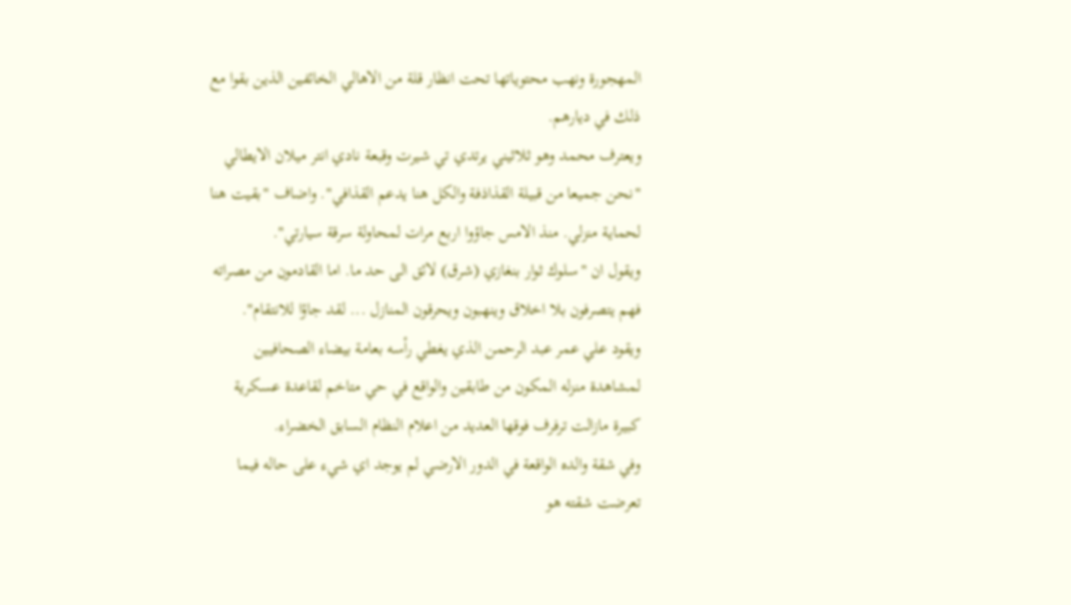المهجورة ونهب محتوياتها تحت انظار قلة من الاهالي الخائفين الذين بقوا مع ذلك في ديارهم.
ويعترف محمد وهو ثلاثيني يرتدي تي شيرت وقبعة نادي انتر ميلان الايطالي "نحن جميعا من قبيلة القذاذفة والكل هنا يدعم القذافي". واضاف "بقيت هنا لحماية منزلي. منذ الامس جاؤوا اربع مرات لمحاولة سرقة سيارتي".
ويقول ان "سلوك ثوار بنغازي (شرق) لائق الى حد ما. اما القادمون من مصراته فهم يتصرفون بلا اخلاق وينهبون ويحرقون المنازل ... لقد جاؤا للانتقام".
ويقود علي عمر عبد الرحمن الذي يغطي رأسه بعامة بيضاء الصحافيين لمشاهدة منزله المكون من طابقين والواقع في حي متاخم لقاعدة عسكرية كبيرة مازالت ترفرف فوقها العديد من اعلام النظام السابق الخضراء.
وفي شقة والده الواقعة في الدور الارضي لم يوجد اي شيء على حاله فيما تعرضت شقته هو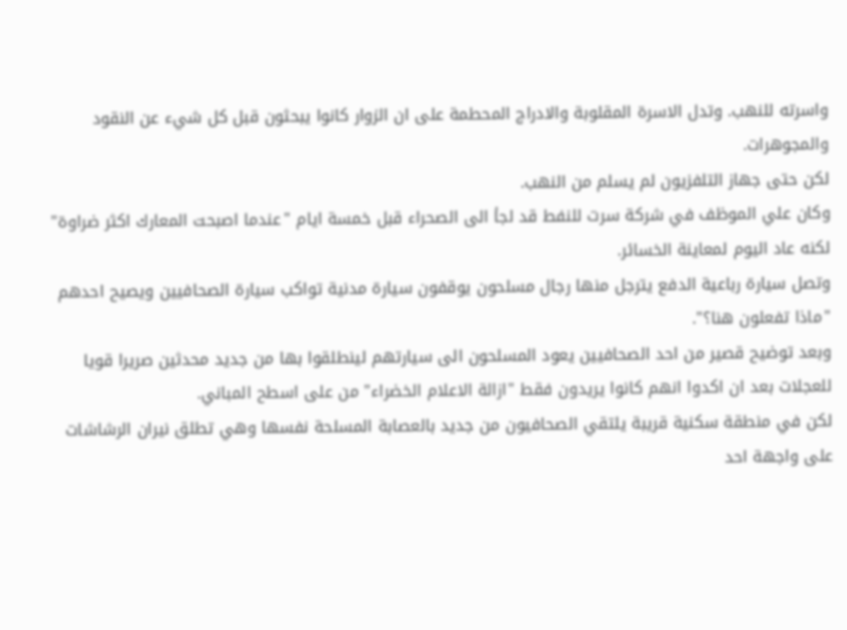واسرته للنهب. وتدل الاسرة المقلوبة والادراج المحطمة على ان الزوار كانوا يبحثون قبل كل شيء عن النقود والمجوهرات.
لكن حتى جهاز التلفزيون لم يسلم من النهب.
وكان علي الموظف في شركة سرت للنفط قد لجأ الى الصحراء قبل خمسة ايام "عندما اصبحت المعارك اكثر ضراوة" لكنه عاد اليوم لمعاينة الخسائر.
وتصل سيارة رباعية الدفع يترجل منها رجال مسلحون يوقفون سيارة مدنية تواكب سيارة الصحافيين ويصيح احدهم "ماذا تفعلون هنا؟".
وبعد توضيح قصير من احد الصحافيين يعود المسلحون الى سيارتهم لينطلقوا بها من جديد محدثين صريرا قويا للعجلات بعد ان اكدوا انهم كانوا يريدون فقط "ازالة الاعلام الخضراء" من على اسطح المباني.
لكن في منطقة سكنية قريبة يلتقي الصحافيون من جديد بالعصابة المسلحة نفسها وهي تطلق نيران الرشاشات على واجهة احد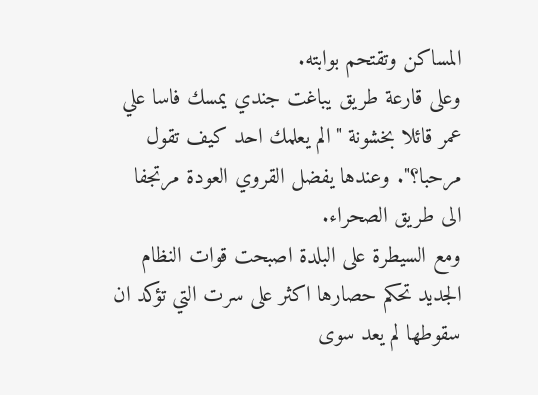المساكن وتقتحم بوابته.
وعلى قارعة طريق يباغت جندي يمسك فاسا علي عمر قائلا بخشونة "الم يعلمك احد كيف تقول مرحبا؟". وعندها يفضل القروي العودة مرتجفا الى طريق الصحراء.
ومع السيطرة على البلدة اصبحت قوات النظام الجديد تحكم حصارها اكثر على سرت التي تؤكد ان سقوطها لم يعد سوى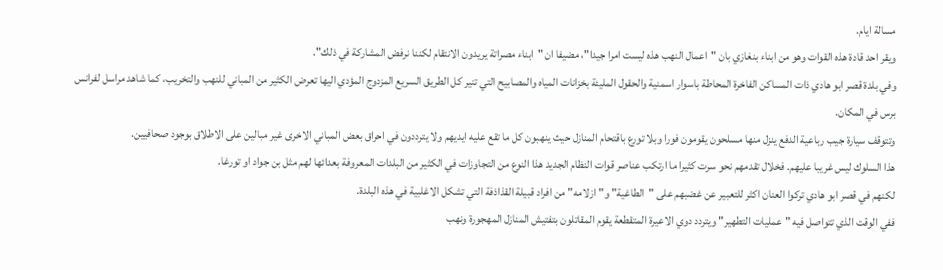مسالة ايام.
ويقر احد قادة هذه القوات وهو من ابناء بنغازي بان "اعمال النهب هذه ليست امرا جيدا"، مضيفا ان "ابناء مصراتة يريدون الانتقام لكننا نرفض المشاركة في ذلك".
وفي بلدة قصر ابو هادي ذات المساكن الفاخرة المحاطة باسوار اسمنية والحقول المليئة بخزانات المياه والمصابيح التي تنير كل الطريق السريع المزدوج المؤدي اليها تعرض الكثير من المباني للنهب والتخريب، كما شاهد مراسل لفرانس برس في المكان.
وتتوقف سيارة جيب رباعية الدفع ينزل منها مسلحون يقومون فورا وبلا تورع باقتحام المنازل حيث ينهبون كل ما تقع عليه ايديهم ولا يترددون في احراق بعض المباني الاخرى غير مبالين على الاطلاق بوجود صحافيين.
هذا السلوك ليس غريبا عليهم. فخلال تقدمهم نحو سرت كثيرا ما ارتكب عناصر قوات النظام الجديد هذا النوع من التجاوزات في الكثير من البلدات المعروفة بعدائها لهم مثل بن جواد او تورغا.
لكنهم في قصر ابو هادي تركوا العنان اكثر للتعبير عن غضبهم على "الطاغية" و"ازلامه" من افراد قبيلة القذاذفة التي تشكل الاغلبية في هذه البلدة.
ففي الوقت الذي تتواصل فيه "عمليات التطهير" ويتردد دوي الاعيرة المتقطعة يقوم المقاتلون بتفتيش المنازل المهجورة ونهب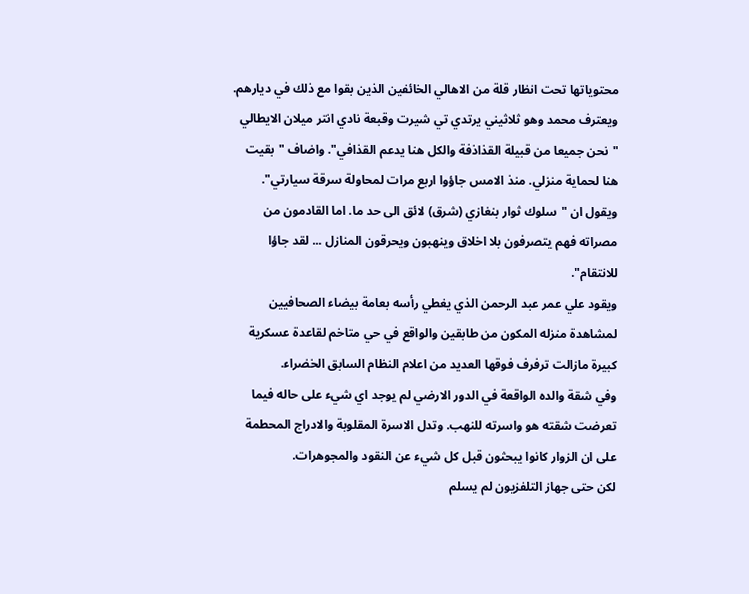محتوياتها تحت انظار قلة من الاهالي الخائفين الذين بقوا مع ذلك في ديارهم.
ويعترف محمد وهو ثلاثيني يرتدي تي شيرت وقبعة نادي انتر ميلان الايطالي "نحن جميعا من قبيلة القذاذفة والكل هنا يدعم القذافي". واضاف "بقيت هنا لحماية منزلي. منذ الامس جاؤوا اربع مرات لمحاولة سرقة سيارتي".
ويقول ان "سلوك ثوار بنغازي (شرق) لائق الى حد ما. اما القادمون من مصراته فهم يتصرفون بلا اخلاق وينهبون ويحرقون المنازل ... لقد جاؤا للانتقام".
ويقود علي عمر عبد الرحمن الذي يغطي رأسه بعامة بيضاء الصحافيين لمشاهدة منزله المكون من طابقين والواقع في حي متاخم لقاعدة عسكرية كبيرة مازالت ترفرف فوقها العديد من اعلام النظام السابق الخضراء.
وفي شقة والده الواقعة في الدور الارضي لم يوجد اي شيء على حاله فيما تعرضت شقته هو واسرته للنهب. وتدل الاسرة المقلوبة والادراج المحطمة على ان الزوار كانوا يبحثون قبل كل شيء عن النقود والمجوهرات.
لكن حتى جهاز التلفزيون لم يسلم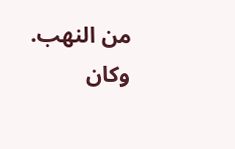من النهب.
وكان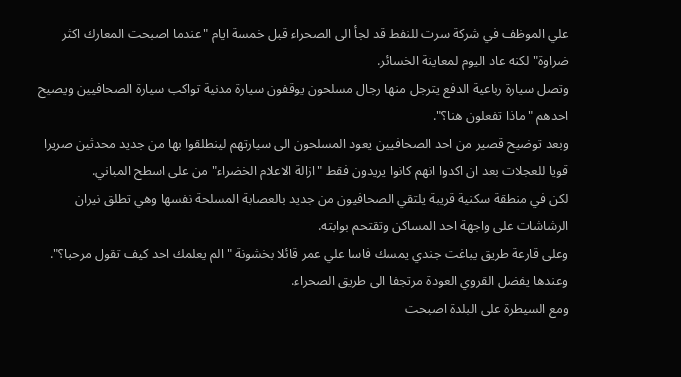علي الموظف في شركة سرت للنفط قد لجأ الى الصحراء قبل خمسة ايام "عندما اصبحت المعارك اكثر ضراوة" لكنه عاد اليوم لمعاينة الخسائر.
وتصل سيارة رباعية الدفع يترجل منها رجال مسلحون يوقفون سيارة مدنية تواكب سيارة الصحافيين ويصيح احدهم "ماذا تفعلون هنا؟".
وبعد توضيح قصير من احد الصحافيين يعود المسلحون الى سيارتهم لينطلقوا بها من جديد محدثين صريرا قويا للعجلات بعد ان اكدوا انهم كانوا يريدون فقط "ازالة الاعلام الخضراء" من على اسطح المباني.
لكن في منطقة سكنية قريبة يلتقي الصحافيون من جديد بالعصابة المسلحة نفسها وهي تطلق نيران الرشاشات على واجهة احد المساكن وتقتحم بوابته.
وعلى قارعة طريق يباغت جندي يمسك فاسا علي عمر قائلا بخشونة "الم يعلمك احد كيف تقول مرحبا؟". وعندها يفضل القروي العودة مرتجفا الى طريق الصحراء.
ومع السيطرة على البلدة اصبحت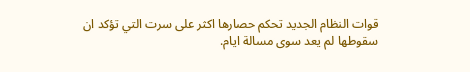قوات النظام الجديد تحكم حصارها اكثر على سرت التي تؤكد ان سقوطها لم يعد سوى مسالة ايام.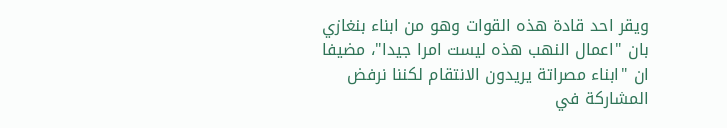ويقر احد قادة هذه القوات وهو من ابناء بنغازي بان "اعمال النهب هذه ليست امرا جيدا"، مضيفا ان "ابناء مصراتة يريدون الانتقام لكننا نرفض المشاركة في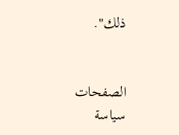ذلك".


الصفحات
سياسة